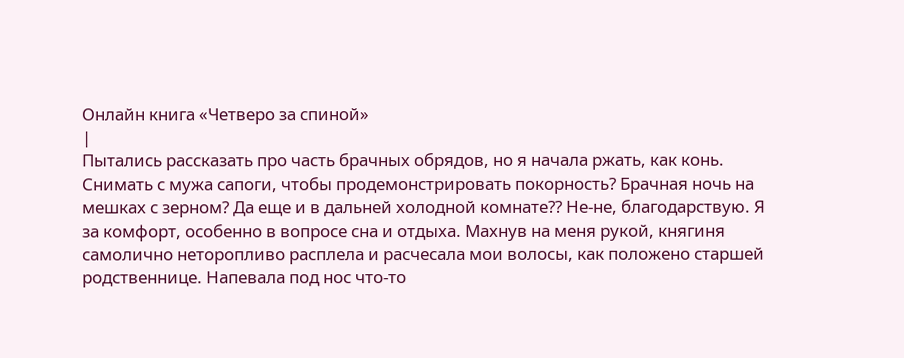Онлайн книга «Четверо за спиной»
|
Пытались рассказать про часть брачных обрядов, но я начала ржать, как конь. Снимать с мужа сапоги, чтобы продемонстрировать покорность? Брачная ночь на мешках с зерном? Да еще и в дальней холодной комнате?? Не-не, благодарствую. Я за комфорт, особенно в вопросе сна и отдыха. Махнув на меня рукой, княгиня самолично неторопливо расплела и расчесала мои волосы, как положено старшей родственнице. Напевала под нос что-то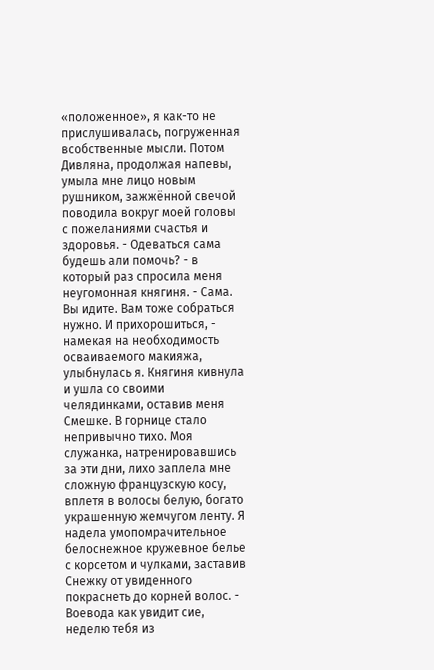«положенное», я как-то не прислушивалась, погруженная всобственные мысли. Потом Дивляна, продолжая напевы, умыла мне лицо новым рушником, зажжённой свечой поводила вокруг моей головы с пожеланиями счастья и здоровья. - Одеваться сама будешь али помочь? - в который раз спросила меня неугомонная княгиня. - Сама. Вы идите. Вам тоже собраться нужно. И прихорошиться, - намекая на необходимость осваиваемого макияжа, улыбнулась я. Княгиня кивнула и ушла со своими челядинками, оставив меня Смешке. В горнице стало непривычно тихо. Моя служанка, натренировавшись за эти дни, лихо заплела мне сложную французскую косу, вплетя в волосы белую, богато украшенную жемчугом ленту. Я надела умопомрачительное белоснежное кружевное белье с корсетом и чулками, заставив Снежку от увиденного покраснеть до корней волос. - Воевода как увидит сие, неделю тебя из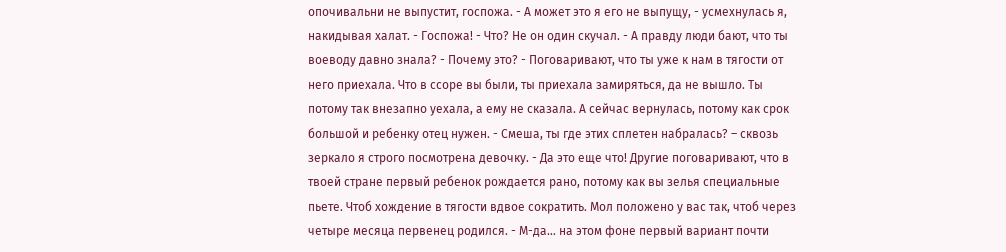опочивальни не выпустит, госпожа. - А может это я его не выпущу, - усмехнулась я, накидывая халат. - Госпожа! - Что? Не он один скучал. - А правду люди бают, что ты воеводу давно знала? - Почему это? - Поговаривают, что ты уже к нам в тягости от него приехала. Что в ссоре вы были, ты приехала замиряться, да не вышло. Ты потому так внезапно уехала, а ему не сказала. А сейчас вернулась, потому как срок большой и ребенку отец нужен. - Смеша, ты где этих сплетен набралась? – сквозь зеркало я строго посмотрена девочку. - Да это еще что! Другие поговаривают, что в твоей стране первый ребенок рождается рано, потому как вы зелья специальные пьете. Чтоб хождение в тягости вдвое сократить. Мол положено у вас так, чтоб через четыре месяца первенец родился. - М-да… на этом фоне первый вариант почти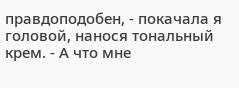правдоподобен, - покачала я головой, нанося тональный крем. - А что мне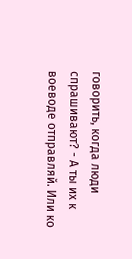говорить, когда люди спрашивают? - А ты их к воеводе отправляй. Или ко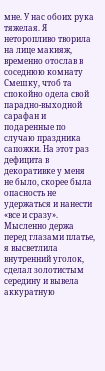мне. У нас обоих рука тяжелая. Я неторопливо творила на лице макияж, временно отослав в соседнюю комнату Смешку, чтоб та спокойно одела свой парадно-выходной сарафан и подаренные по случаю праздника сапожки. На этот раз дефицита в декоративке у меня не было, скорее была опасность не удержаться и нанести «все и сразу». Мысленно держа перед глазами платье, я высветлила внутренний уголок, сделал золотистым середину и вывела аккуратную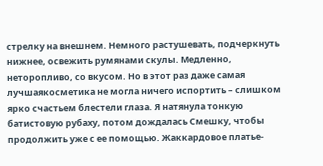стрелку на внешнем. Немного растушевать, подчеркнуть нижнее, освежить румянами скулы. Медленно, неторопливо, со вкусом. Но в этот раз даже самая лучшаякосметика не могла ничего испортить – слишком ярко счастьем блестели глаза. Я натянула тонкую батистовую рубаху, потом дождалась Смешку, чтобы продолжить уже с ее помощью. Жаккардовое платье-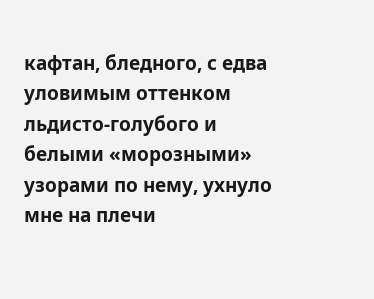кафтан, бледного, с едва уловимым оттенком льдисто-голубого и белыми «морозными» узорами по нему, ухнуло мне на плечи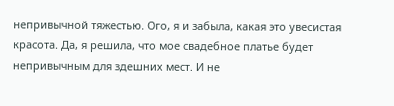непривычной тяжестью. Ого, я и забыла, какая это увесистая красота. Да, я решила, что мое свадебное платье будет непривычным для здешних мест. И не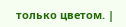только цветом. |